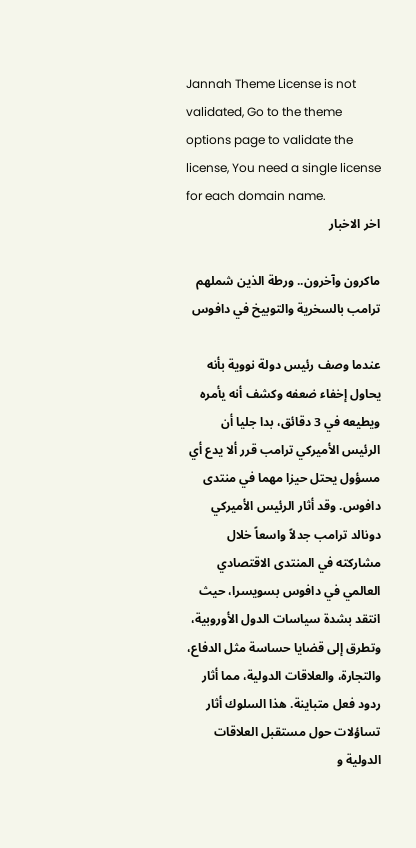Jannah Theme License is not validated, Go to the theme options page to validate the license, You need a single license for each domain name.
اخر الاخبار

ماكرون وآخرون.. ورطة الذين شملهم ترامب بالسخرية والتوبيخ في دافوس

عندما وصف رئيس دولة نووية بأنه يحاول إخفاء ضعفه وكشف أنه يأمره ويطيعه في 3 دقائق، بدا جليا أن الرئيس الأميركي ترامب قرر ألا يدع أي مسؤول يحتل حيزا مهما في منتدى دافوس. وقد أثار الرئيس الأميركي دونالد ترامب جدلاً واسعاً خلال مشاركته في المنتدى الاقتصادي العالمي في دافوس بسويسرا، حيث انتقد بشدة سياسات الدول الأوروبية، وتطرق إلى قضايا حساسة مثل الدفاع، والتجارة، والعلاقات الدولية، مما أثار ردود فعل متباينة. هذا السلوك أثار تساؤلات حول مستقبل العلاقات الدولية و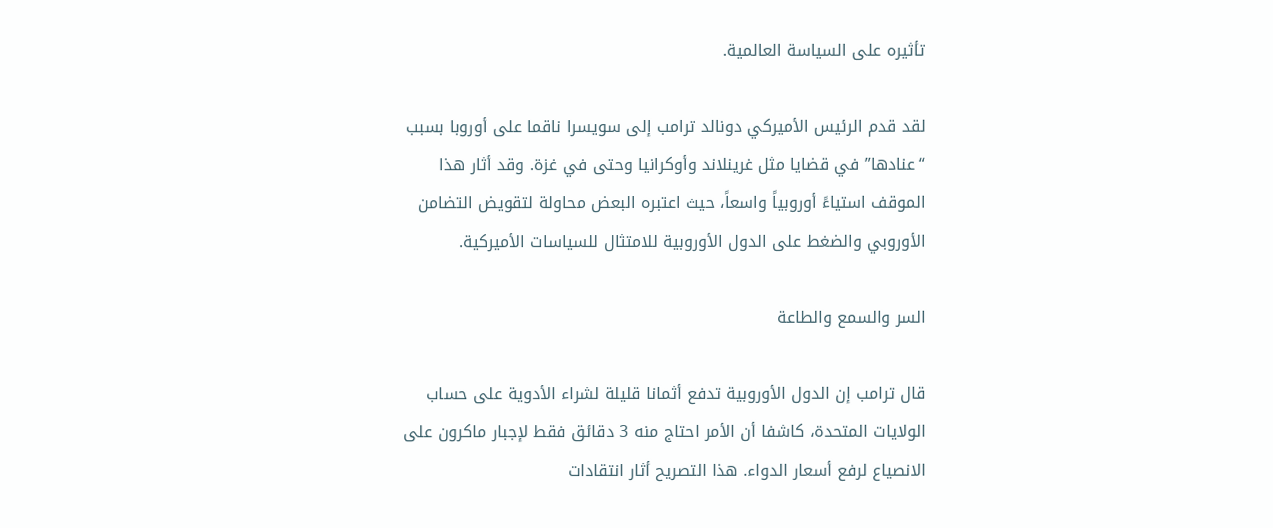تأثيره على السياسة العالمية.

لقد قدم الرئيس الأميركي دونالد ترامب إلى سويسرا ناقما على أوروبا بسبب “عنادها” في قضايا مثل غرينلاند وأوكرانيا وحتى في غزة. وقد أثار هذا الموقف استياءً أوروبياً واسعاً، حيث اعتبره البعض محاولة لتقويض التضامن الأوروبي والضغط على الدول الأوروبية للامتثال للسياسات الأميركية.

السر والسمع والطاعة

قال ترامب إن الدول الأوروبية تدفع أثمانا قليلة لشراء الأدوية على حساب الولايات المتحدة، كاشفا أن الأمر احتاج منه 3 دقائق فقط لإجبار ماكرون على الانصياع لرفع أسعار الدواء. هذا التصريح أثار انتقادات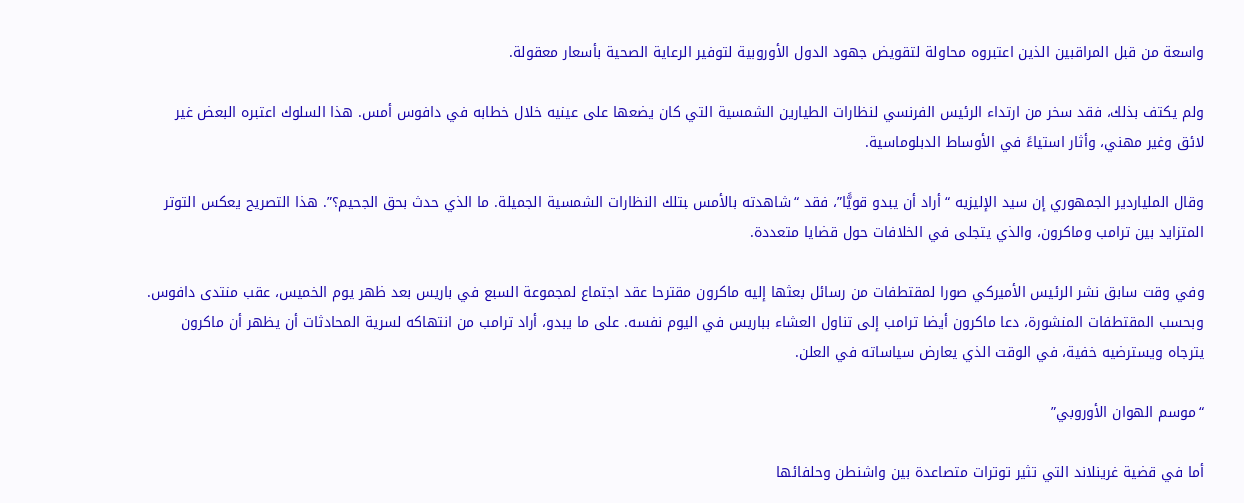واسعة من قبل المراقبين الذين اعتبروه محاولة لتقويض جهود الدول الأوروبية لتوفير الرعاية الصحية بأسعار معقولة.

ولم يكتف بذلك، فقد سخر من ارتداء الرئيس الفرنسي لنظارات الطيارين الشمسية التي كان يضعها على عينيه خلال خطابه في دافوس أمس. هذا السلوك اعتبره البعض غير لائق وغير مهني، وأثار استياءً في الأوساط الدبلوماسية.

وقال الملياردير الجمهوري إن سيد الإليزيه “أراد أن يبدو قويًّا”، فقد “شاهدته بالأمس ‍بتلك النظارات الشمسية الجميلة. ما الذي حدث بحق الجحيم؟”. هذا التصريح يعكس التوتر المتزايد بين ترامب وماكرون، والذي يتجلى في الخلافات حول قضايا متعددة.

وفي وقت سابق نشر الرئيس الأميركي صورا لمقتطفات من رسائل بعثها إليه ماكرون مقترحا عقد اجتماع لمجموعة السبع في باريس بعد ظهر يوم الخميس، عقب منتدى دافوس. وبحسب المقتطفات المنشورة، دعا ماكرون أيضا ترامب إلى تناول العشاء بباريس في اليوم نفسه. على ما يبدو، أراد ترامب من انتهاكه لسرية المحادثات أن يظهر أن ماكرون يترجاه ويسترضيه خفية، في الوقت الذي يعارض سياساته في العلن.

“موسم الهوان الأوروبي”

أما في قضية غرينلاند التي تثير توترات متصاعدة بين واشنطن وحلفائها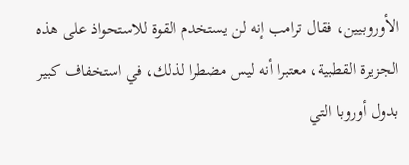الأوروبيين، فقال ترامب إنه لن يستخدم القوة للاستحواذ على هذه الجزيرة القطبية، معتبرا أنه ليس مضطرا لذلك، في استخفاف كبير بدول أوروبا التي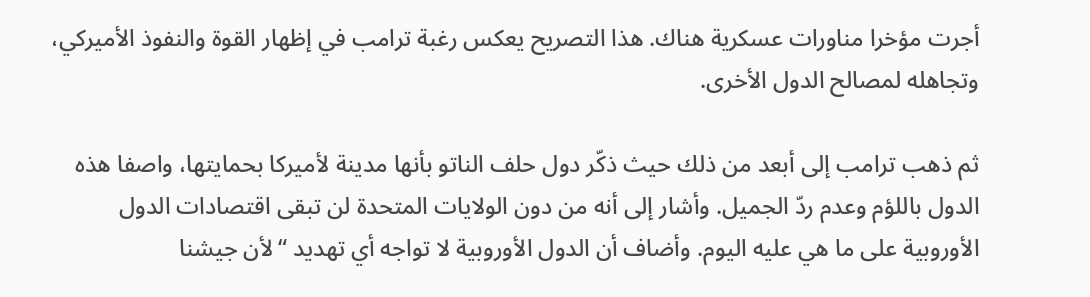أجرت مؤخرا مناورات عسكرية هناك. هذا التصريح يعكس رغبة ترامب في إظهار القوة والنفوذ الأميركي، وتجاهله لمصالح الدول الأخرى.

ثم ذهب ترامب إلى أبعد من ذلك حيث ذكّر دول حلف الناتو بأنها مدينة لأميركا بحمايتها، واصفا هذه الدول باللؤم وعدم ردّ الجميل. وأشار إلى أنه من دون الولايات المتحدة لن تبقى اقتصادات الدول الأوروبية على ما هي عليه اليوم. وأضاف أن الدول الأوروبية لا تواجه أي تهديد “لأن جيشنا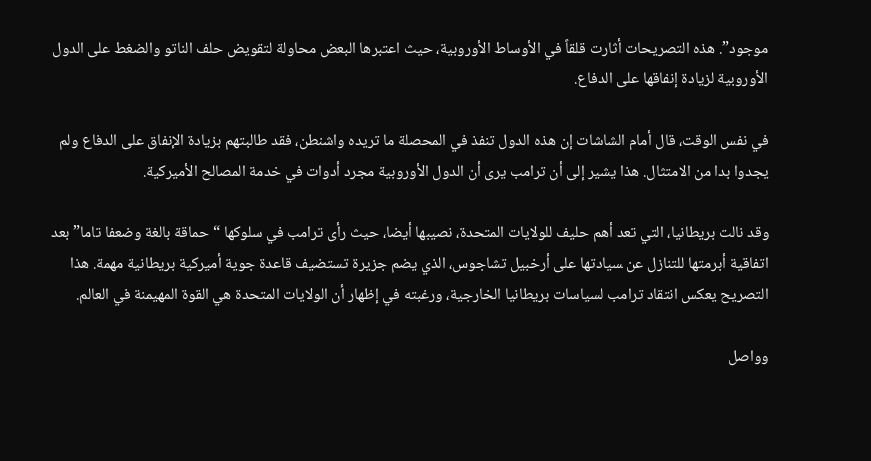موجود”. هذه التصريحات أثارت قلقاً في الأوساط الأوروبية، حيث اعتبرها البعض محاولة لتقويض حلف الناتو والضغط على الدول الأوروبية لزيادة إنفاقها على الدفاع.

في نفس الوقت، قال أمام الشاشات إن هذه الدول تنفذ في المحصلة ما تريده واشنطن، فقد طالبتهم بزيادة الإنفاق على الدفاع ولم يجدوا بدا من الامتثال. هذا يشير إلى أن ترامب يرى أن الدول الأوروبية مجرد أدوات في خدمة المصالح الأميركية.

وقد نالت بريطانيا، التي تعد أهم حليف للولايات المتحدة، نصيبها أيضا، حيث رأى ترامب في سلوكها “حماقة بالغة وضعفا تاما” بعد اتفاقية أبرمتها للتنازل عن ‍سيادتها على أرخبيل تشاجوس، الذي يضم جزيرة تستضيف قاعدة جوية أميركية بريطانية مهمة. هذا التصريح يعكس انتقاد ترامب لسياسات بريطانيا الخارجية، ورغبته في إظهار أن الولايات المتحدة هي القوة المهيمنة في العالم.

وواصل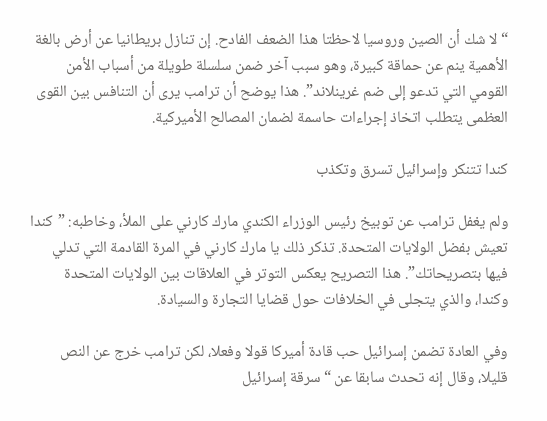“لا شك أن الصين وروسيا لاحظتا هذا الضعف الفادح. إن تنازل بريطانيا عن أرض بالغة الأهمية ينم عن حماقة كبيرة، وهو سبب آخر ضمن سلسلة طويلة من أسباب الأمن القومي التي تدعو إلى ضم غرينلاند”. هذا يوضح أن ترامب يرى أن التنافس بين القوى العظمى يتطلب اتخاذ إجراءات حاسمة لضمان المصالح الأميركية.

كندا تتنكر وإسرائيل تسرق وتكذب

ولم يغفل ترامب عن توبيخ رئيس الوزراء الكندي مارك كارني على الملأ، وخاطبه: ”كندا تعيش بفضل الولايات المتحدة. تذكر ذلك يا مارك كارني في المرة القادمة التي تدلي فيها بتصريحاتك”. هذا التصريح يعكس التوتر في العلاقات بين الولايات المتحدة وكندا، والذي يتجلى في الخلافات حول قضايا التجارة والسيادة.

وفي العادة تضمن إسرائيل حب قادة أميركا قولا وفعلا، لكن ترامب خرج عن النص قليلا، وقال إنه تحدث سابقا عن “سرقة إسرائيل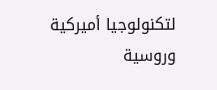لتكنولوجيا أميركية وروسية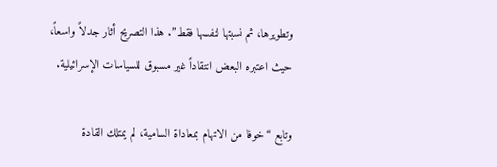وتطويرها، ثم نسبتها لنفسها فقط”. هذا التصريح أثار جدلاً واسعاً، حيث اعتبره البعض انتقاداً غير مسبوق للسياسات الإسرائيلية.

وتابع “خوفا من الاتهام بمعاداة السامية، لم يمتلك القادة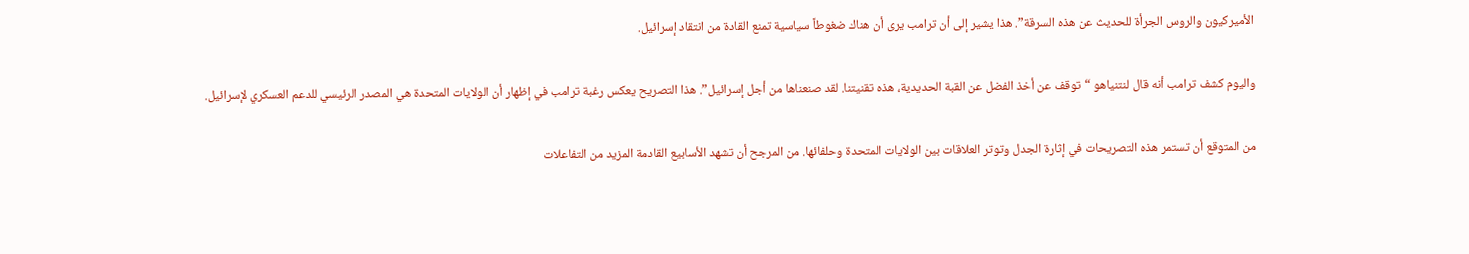الأميركيون والروس الجرأة للحديث عن هذه السرقة”. هذا يشير إلى أن ترامب يرى أن هناك ضغوطاً سياسية تمنع القادة من انتقاد إسرائيل.

واليوم كشف ترامب أنه قال لنتنياهو “توقف عن أخذ الفضل عن القبة الحديدية، هذه تقنيتنا. لقد صنعناها من أجل إسرائيل”. هذا التصريح يعكس رغبة ترامب في إظهار أن الولايات المتحدة هي المصدر الرئيسي للدعم العسكري لإسرائيل.

من المتوقع أن تستمر هذه التصريحات في إثارة الجدل وتوتر العلاقات بين الولايات المتحدة وحلفائها. من المرجح أن تشهد الأسابيع القادمة المزيد من التفاعلات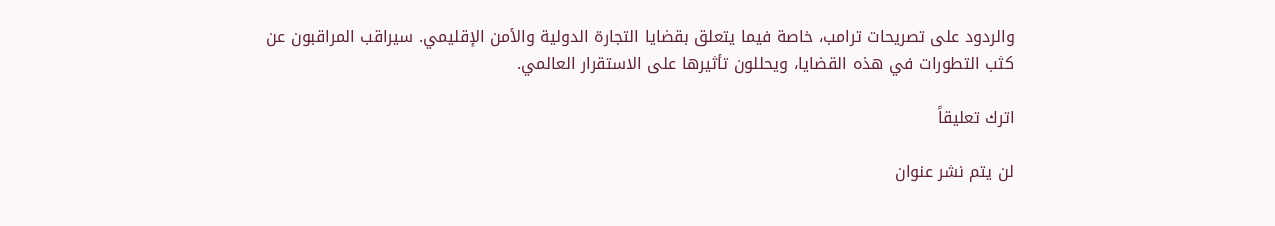والردود على تصريحات ترامب، خاصة فيما يتعلق بقضايا التجارة الدولية والأمن الإقليمي. سيراقب المراقبون عن كثب التطورات في هذه القضايا، ويحللون تأثيرها على الاستقرار العالمي.

اترك تعليقاً

لن يتم نشر عنوان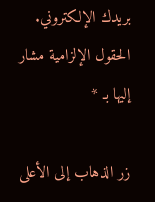بريدك الإلكتروني. الحقول الإلزامية مشار إليها بـ *

زر الذهاب إلى الأعلى